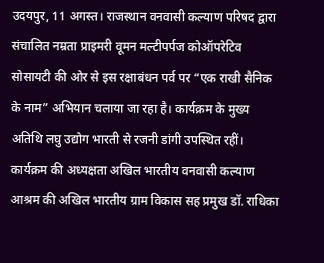उदयपुर, 11 अगस्त। राजस्थान वनवासी कल्याण परिषद द्वारा संचालित नम्रता प्राइमरी वूमन मल्टीपर्पज कोऑपरेटिव सोसायटी की ओर से इस रक्षाबंधन पर्व पर “एक राखी सैनिक के नाम” अभियान चलाया जा रहा है। कार्यक्रम के मुख्य अतिथि लघु उद्योग भारती से रजनी डांगी उपस्थित रहीं। कार्यक्रम की अध्यक्षता अखिल भारतीय वनवासी कल्याण आश्रम की अखिल भारतीय ग्राम विकास सह प्रमुख डॉ. राधिका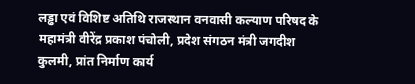लड्ढा एवं विशिष्ट अतिथि राजस्थान वनवासी कल्याण परिषद के महामंत्री वीरेंद्र प्रकाश पंचोली, प्रदेश संगठन मंत्री जगदीश कुलमी, प्रांत निर्माण कार्य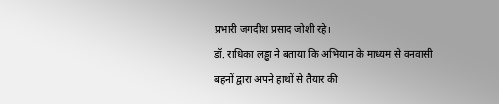प्रभारी जगदीश प्रसाद जोशी रहे।
डॉ. राधिका लड्ढा ने बताया कि अभियान के माध्यम से वनवासी बहनों द्वारा अपने हाथों से तैयार की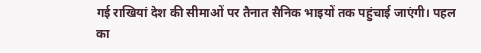गई राखियां देश की सीमाओं पर तैनात सैनिक भाइयों तक पहुंचाई जाएंगी। पहल का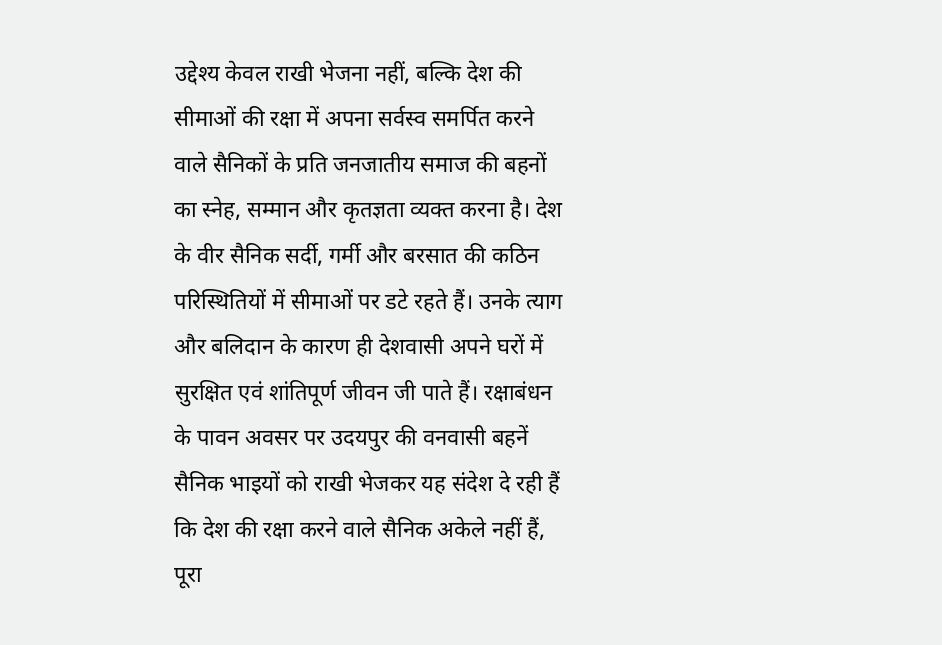उद्देश्य केवल राखी भेजना नहीं, बल्कि देश की सीमाओं की रक्षा में अपना सर्वस्व समर्पित करने वाले सैनिकों के प्रति जनजातीय समाज की बहनों का स्नेह, सम्मान और कृतज्ञता व्यक्त करना है। देश के वीर सैनिक सर्दी, गर्मी और बरसात की कठिन परिस्थितियों में सीमाओं पर डटे रहते हैं। उनके त्याग और बलिदान के कारण ही देशवासी अपने घरों में सुरक्षित एवं शांतिपूर्ण जीवन जी पाते हैं। रक्षाबंधन के पावन अवसर पर उदयपुर की वनवासी बहनें सैनिक भाइयों को राखी भेजकर यह संदेश दे रही हैं कि देश की रक्षा करने वाले सैनिक अकेले नहीं हैं, पूरा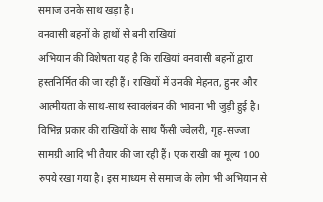समाज उनके साथ खड़ा है।
वनवासी बहनों के हाथों से बनी राखियां
अभियान की विशेषता यह है कि राखियां वनवासी बहनों द्वारा हस्तनिर्मित की जा रही हैं। राखियों में उनकी मेहनत, हुनर और आत्मीयता के साथ-साथ स्वावलंबन की भावना भी जुड़ी हुई है। विभिन्न प्रकार की राखियों के साथ फैंसी ज्वेलरी, गृह-सज्जा सामग्री आदि भी तैयार की जा रही हैं। एक राखी का मूल्य 100 रुपये रखा गया है। इस माध्यम से समाज के लोग भी अभियान से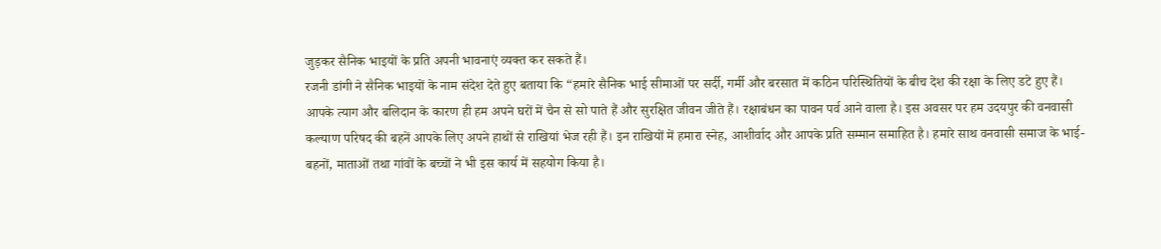जुड़कर सैनिक भाइयों के प्रति अपनी भावनाएं व्यक्त कर सकते हैं।
रजनी डांगी ने सैनिक भाइयों के नाम संदेश देते हुए बताया कि “हमारे सैनिक भाई सीमाओं पर सर्दी, गर्मी और बरसात में कठिन परिस्थितियों के बीच देश की रक्षा के लिए डटे हुए हैं। आपके त्याग और बलिदान के कारण ही हम अपने घरों में चैन से सो पाते हैं और सुरक्षित जीवन जीते हैं। रक्षाबंधन का पावन पर्व आने वाला है। इस अवसर पर हम उदयपुर की वनवासी कल्याण परिषद की बहनें आपके लिए अपने हाथों से राखियां भेज रही हैं। इन राखियों में हमारा स्नेह, आशीर्वाद और आपके प्रति सम्मान समाहित है। हमारे साथ वनवासी समाज के भाई-बहनों, माताओं तथा गांवों के बच्चों ने भी इस कार्य में सहयोग किया है।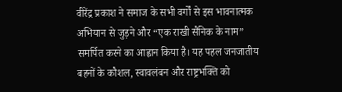वीरेंद्र प्रकाश ने समाज के सभी वर्गों से इस भावनात्मक अभियान से जुड़ने और “एक राखी सैनिक के नाम” समर्पित करने का आह्वान किया है। यह पहल जनजातीय बहनों के कौशल, स्वावलंबन और राष्ट्रभक्ति को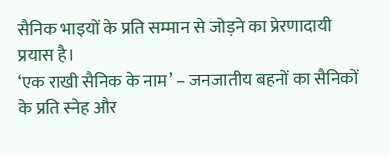सैनिक भाइयों के प्रति सम्मान से जोड़ने का प्रेरणादायी प्रयास है।
‘एक राखी सैनिक के नाम’ – जनजातीय बहनों का सैनिकों के प्रति स्नेह और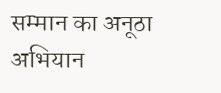सम्मान का अनूठा अभियान